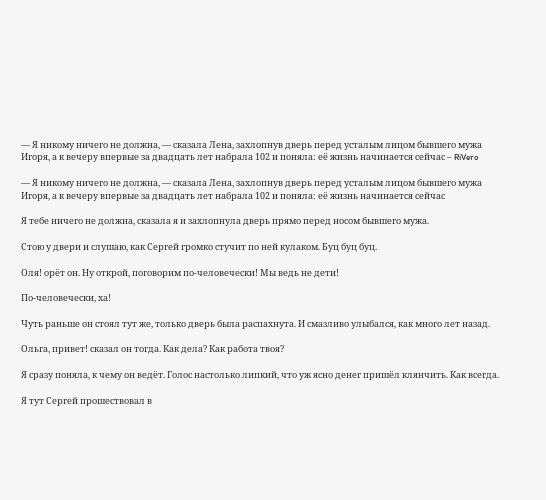— Я никому ничего не должна, — сказала Лена, захлопнув дверь перед усталым лицом бывшего мужа Игоря, а к вечеру впервые за двадцать лет набрала 102 и поняла: её жизнь начинается сейчас – RiVero

— Я никому ничего не должна, — сказала Лена, захлопнув дверь перед усталым лицом бывшего мужа Игоря, а к вечеру впервые за двадцать лет набрала 102 и поняла: её жизнь начинается сейчас

Я тебе ничего не должна, сказала я и захлопнула дверь прямо перед носом бывшего мужа.

Стою у двери и слушаю, как Сергей громко стучит по ней кулаком. Буц буц буц.

Оля! орёт он. Ну открой, поговорим по-человечески! Мы ведь не дети!

По-человечески, ха!

Чуть раньше он стоял тут же, только дверь была распахнута. И смазливо улыбался, как много лет назад.

Ольга, привет! сказал он тогда. Как дела? Как работа твоя?

Я сразу поняла, к чему он ведёт. Голос настолько липкий, что уж ясно денег пришёл клянчить. Как всегда.

Я тут Сергей прошествовал в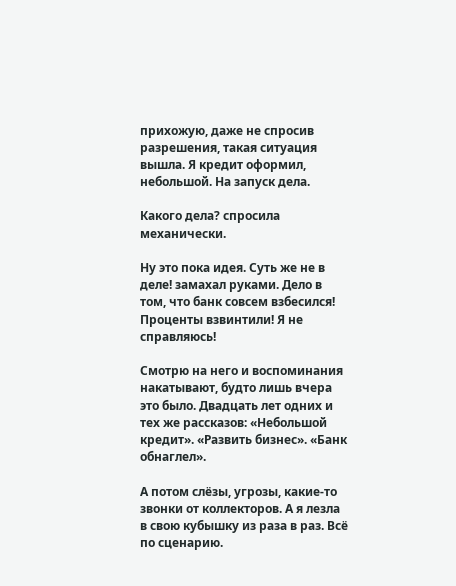прихожую, даже не спросив разрешения, такая ситуация вышла. Я кредит оформил, небольшой. На запуск дела.

Какого дела? спросила механически.

Ну это пока идея. Суть же не в деле! замахал руками. Дело в том, что банк совсем взбесился! Проценты взвинтили! Я не справляюсь!

Смотрю на него и воспоминания накатывают, будто лишь вчера это было. Двадцать лет одних и тех же рассказов: «Небольшой кредит». «Развить бизнес». «Банк обнаглел».

А потом слёзы, угрозы, какие-то звонки от коллекторов. А я лезла в свою кубышку из раза в раз. Всё по сценарию.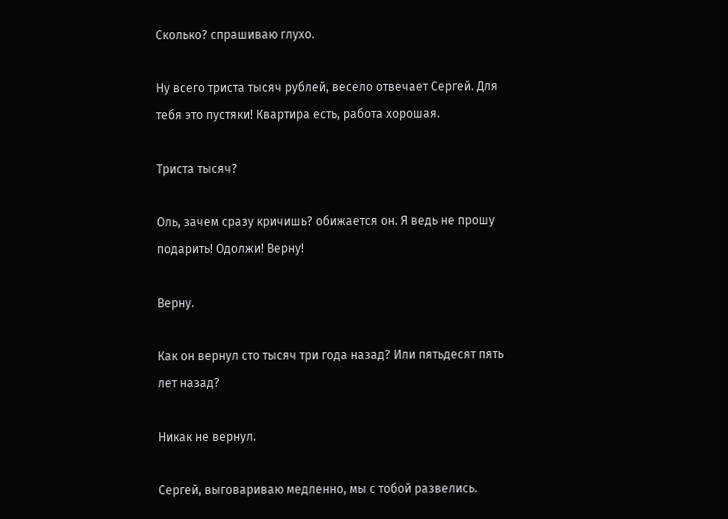Сколько? спрашиваю глухо.

Ну всего триста тысяч рублей, весело отвечает Сергей. Для тебя это пустяки! Квартира есть, работа хорошая.

Триста тысяч?

Оль, зачем сразу кричишь? обижается он. Я ведь не прошу подарить! Одолжи! Верну!

Верну.

Как он вернул сто тысяч три года назад? Или пятьдесят пять лет назад?

Никак не вернул.

Сергей, выговариваю медленно, мы с тобой развелись.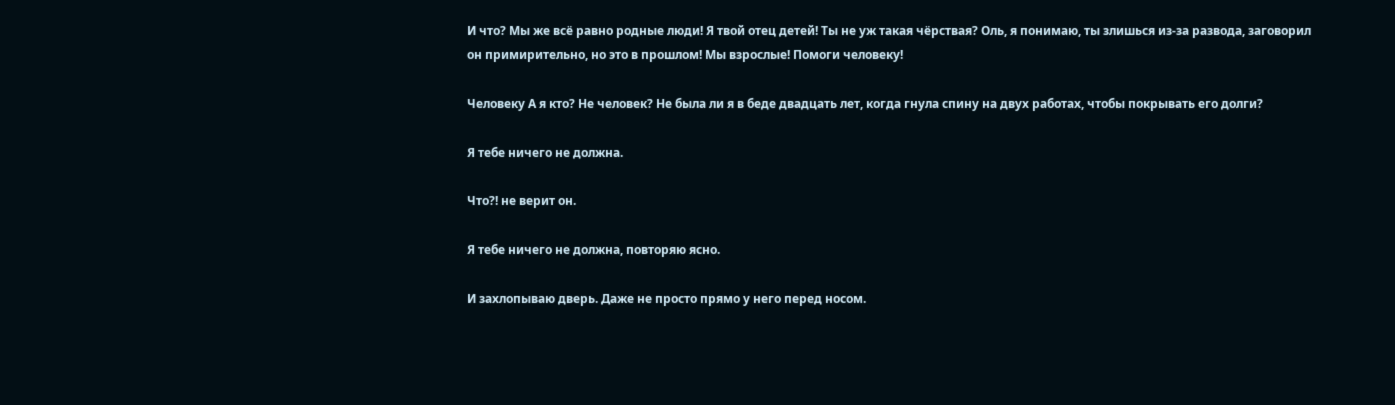И что? Мы же всё равно родные люди! Я твой отец детей! Ты не уж такая чёрствая? Оль, я понимаю, ты злишься из-за развода, заговорил он примирительно, но это в прошлом! Мы взрослые! Помоги человеку!

Человеку А я кто? Не человек? Не была ли я в беде двадцать лет, когда гнула спину на двух работах, чтобы покрывать его долги?

Я тебе ничего не должна.

Что?! не верит он.

Я тебе ничего не должна, повторяю ясно.

И захлопываю дверь. Даже не просто прямо у него перед носом.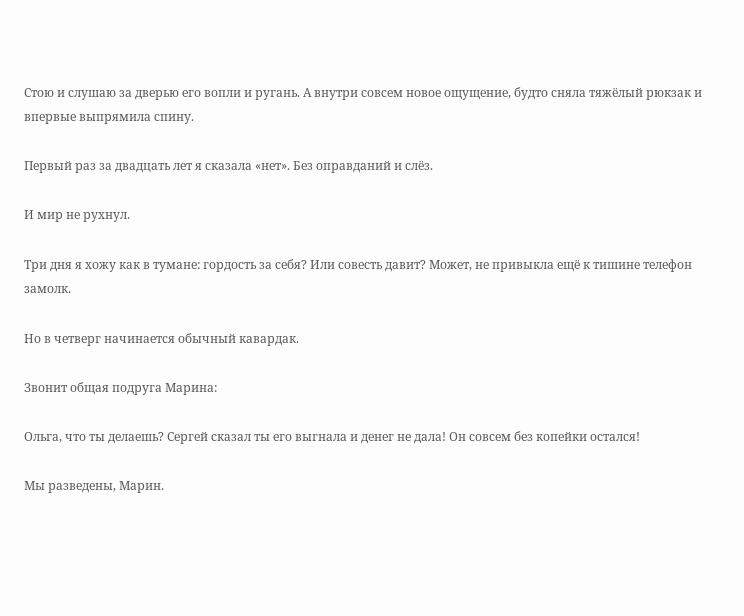Стою и слушаю за дверью его вопли и ругань. А внутри совсем новое ощущение, будто сняла тяжёлый рюкзак и впервые выпрямила спину.

Первый раз за двадцать лет я сказала «нет». Без оправданий и слёз.

И мир не рухнул.

Три дня я хожу как в тумане: гордость за себя? Или совесть давит? Может, не привыкла ещё к тишине телефон замолк.

Но в четверг начинается обычный кавардак.

Звонит общая подруга Марина:

Ольга, что ты делаешь? Сергей сказал ты его выгнала и денег не дала! Он совсем без копейки остался!

Мы разведены, Марин.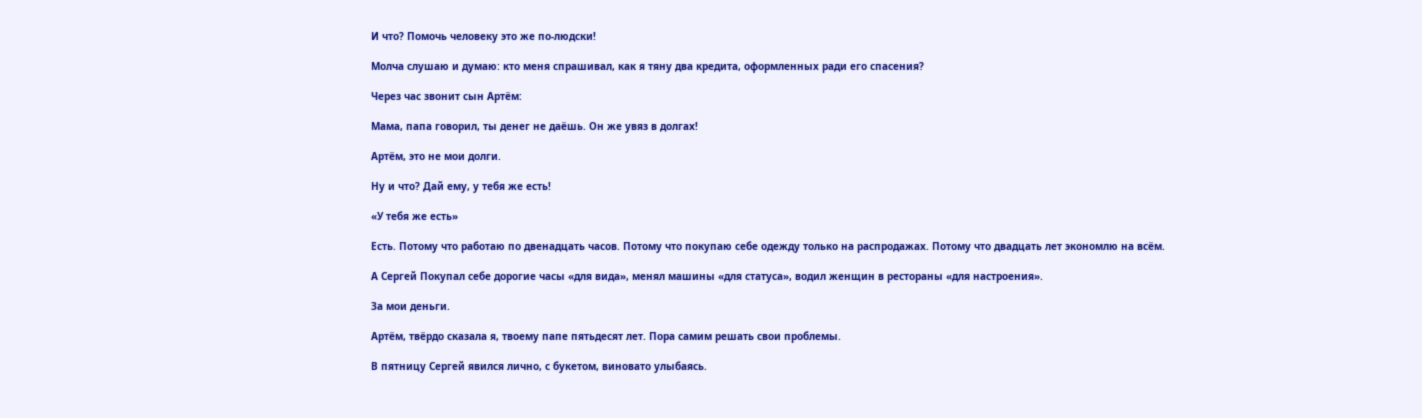И что? Помочь человеку это же по-людски!

Молча слушаю и думаю: кто меня спрашивал, как я тяну два кредита, оформленных ради его спасения?

Через час звонит сын Артём:

Мама, папа говорил, ты денег не даёшь. Он же увяз в долгах!

Артём, это не мои долги.

Ну и что? Дай ему, у тебя же есть!

«У тебя же есть»

Есть. Потому что работаю по двенадцать часов. Потому что покупаю себе одежду только на распродажах. Потому что двадцать лет экономлю на всём.

А Сергей Покупал себе дорогие часы «для вида», менял машины «для статуса», водил женщин в рестораны «для настроения».

За мои деньги.

Артём, твёрдо сказала я, твоему папе пятьдесят лет. Пора самим решать свои проблемы.

В пятницу Сергей явился лично, с букетом, виновато улыбаясь.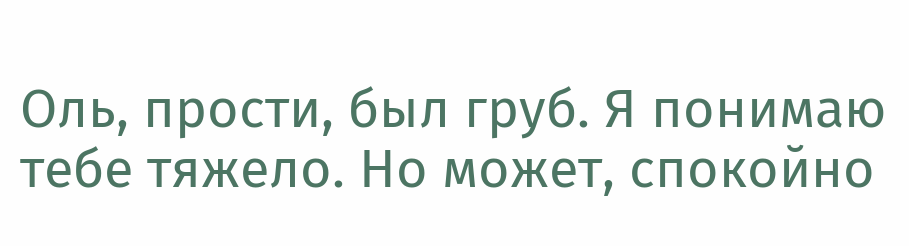Оль, прости, был груб. Я понимаю тебе тяжело. Но может, спокойно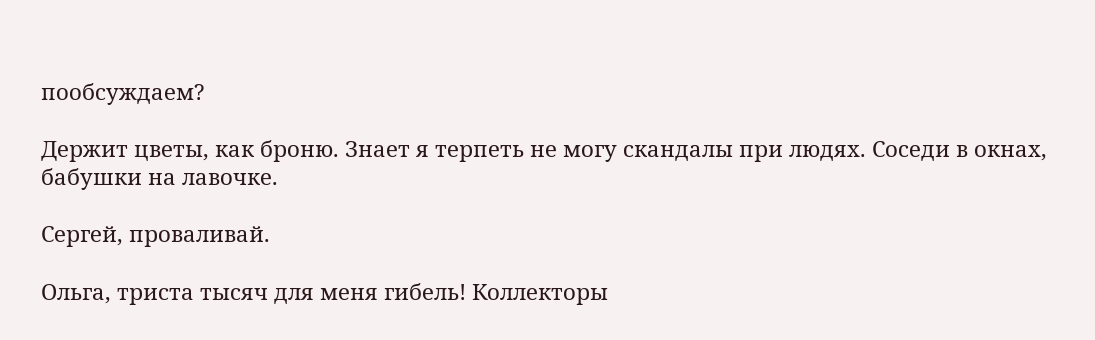пообсуждаем?

Держит цветы, как броню. Знает я терпеть не могу скандалы при людях. Соседи в окнах, бабушки на лавочке.

Сергей, проваливай.

Ольга, триста тысяч для меня гибель! Коллекторы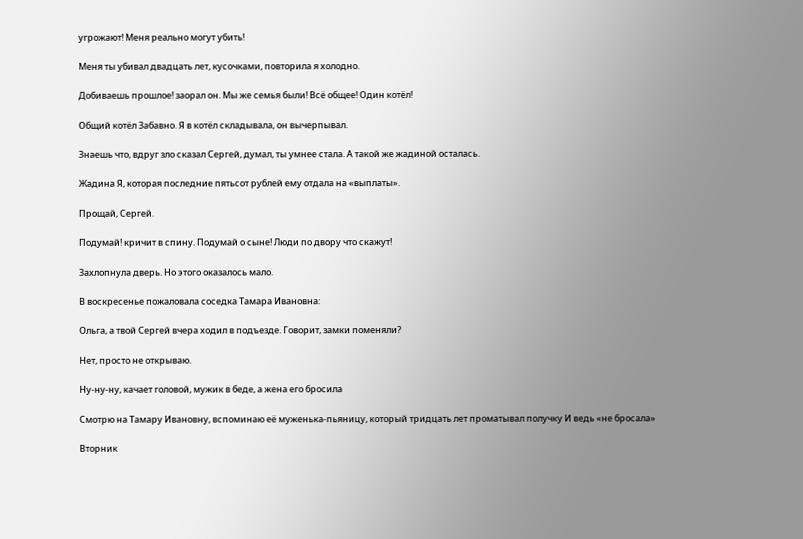угрожают! Меня реально могут убить!

Меня ты убивал двадцать лет, кусочками, повторила я холодно.

Добиваешь прошлое! заорал он. Мы же семья были! Всё общее! Один котёл!

Общий котёл Забавно. Я в котёл складывала, он вычерпывал.

Знаешь что, вдруг зло сказал Сергей, думал, ты умнее стала. А такой же жадиной осталась.

Жадина Я, которая последние пятьсот рублей ему отдала на «выплаты».

Прощай, Сергей.

Подумай! кричит в спину. Подумай о сыне! Люди по двору что скажут!

Захлопнула дверь. Но этого оказалось мало.

В воскресенье пожаловала соседка Тамара Ивановна:

Ольга, а твой Сергей вчера ходил в подъезде. Говорит, замки поменяли?

Нет, просто не открываю.

Ну-ну-ну, качает головой, мужик в беде, а жена его бросила

Смотрю на Тамару Ивановну, вспоминаю её муженька-пьяницу, который тридцать лет проматывал получку И ведь «не бросала»

Вторник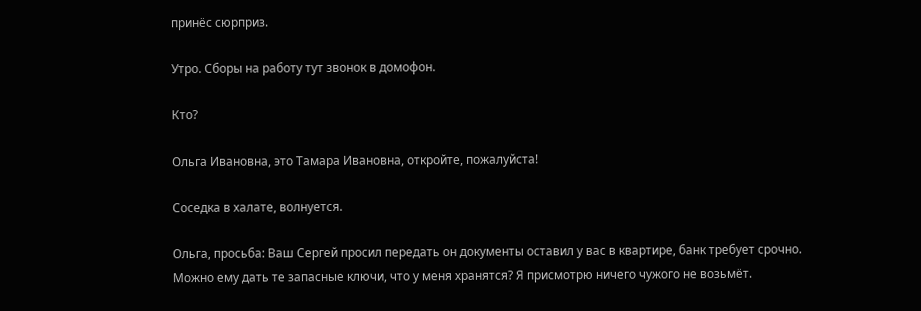принёс сюрприз.

Утро. Сборы на работу тут звонок в домофон.

Кто?

Ольга Ивановна, это Тамара Ивановна, откройте, пожалуйста!

Соседка в халате, волнуется.

Ольга, просьба: Ваш Сергей просил передать он документы оставил у вас в квартире, банк требует срочно. Можно ему дать те запасные ключи, что у меня хранятся? Я присмотрю ничего чужого не возьмёт.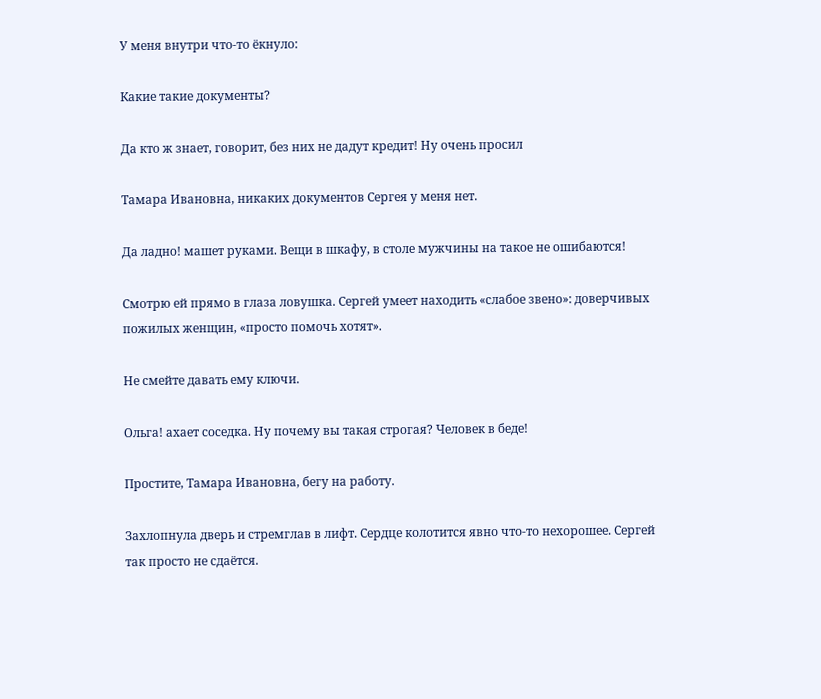У меня внутри что-то ёкнуло:

Какие такие документы?

Да кто ж знает, говорит, без них не дадут кредит! Ну очень просил

Тамара Ивановна, никаких документов Сергея у меня нет.

Да ладно! машет руками. Вещи в шкафу, в столе мужчины на такое не ошибаются!

Смотрю ей прямо в глаза ловушка. Сергей умеет находить «слабое звено»: доверчивых пожилых женщин, «просто помочь хотят».

Не смейте давать ему ключи.

Ольга! ахает соседка. Ну почему вы такая строгая? Человек в беде!

Простите, Тамара Ивановна, бегу на работу.

Захлопнула дверь и стремглав в лифт. Сердце колотится явно что-то нехорошее. Сергей так просто не сдаётся.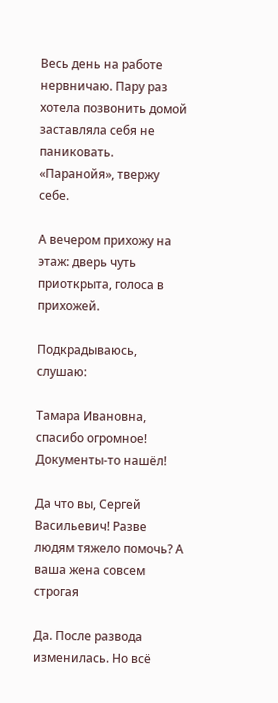Весь день на работе нервничаю. Пару раз хотела позвонить домой заставляла себя не паниковать. «Паранойя», твержу себе.

А вечером прихожу на этаж: дверь чуть приоткрыта, голоса в прихожей.

Подкрадываюсь, слушаю:

Тамара Ивановна, спасибо огромное! Документы-то нашёл!

Да что вы, Сергей Васильевич! Разве людям тяжело помочь? А ваша жена совсем строгая

Да. После развода изменилась. Но всё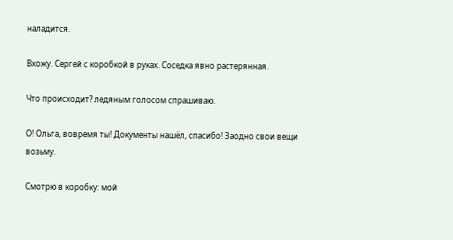наладится.

Вхожу. Сергей с коробкой в руках. Соседка явно растерянная.

Что происходит? ледяным голосом спрашиваю.

О! Ольга, вовремя ты! Документы нашёл, спасибо! Заодно свои вещи возьму.

Смотрю в коробку: мой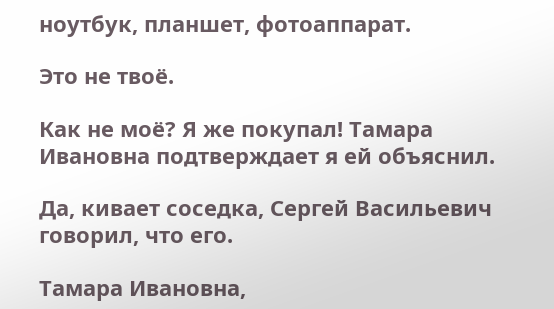ноутбук, планшет, фотоаппарат.

Это не твоё.

Как не моё? Я же покупал! Тамара Ивановна подтверждает я ей объяснил.

Да, кивает соседка, Сергей Васильевич говорил, что его.

Тамара Ивановна,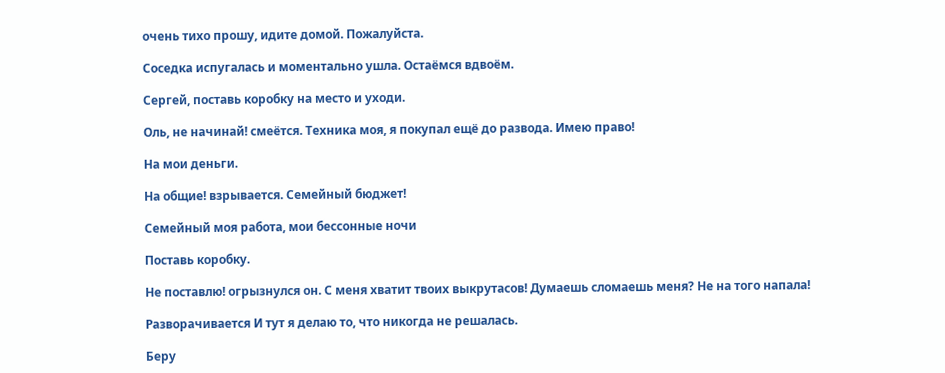очень тихо прошу, идите домой. Пожалуйста.

Соседка испугалась и моментально ушла. Остаёмся вдвоём.

Сергей, поставь коробку на место и уходи.

Оль, не начинай! смеётся. Техника моя, я покупал ещё до развода. Имею право!

На мои деньги.

На общие! взрывается. Семейный бюджет!

Семейный моя работа, мои бессонные ночи

Поставь коробку.

Не поставлю! огрызнулся он. С меня хватит твоих выкрутасов! Думаешь сломаешь меня? Не на того напала!

Разворачивается И тут я делаю то, что никогда не решалась.

Беру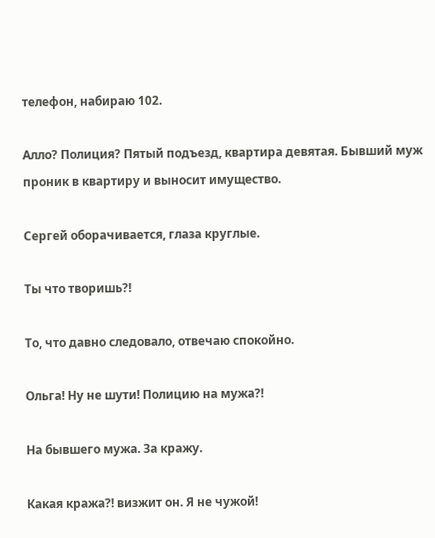телефон, набираю 102.

Алло? Полиция? Пятый подъезд, квартира девятая. Бывший муж проник в квартиру и выносит имущество.

Сергей оборачивается, глаза круглые.

Ты что творишь?!

То, что давно следовало, отвечаю спокойно.

Ольга! Ну не шути! Полицию на мужа?!

На бывшего мужа. За кражу.

Какая кража?! визжит он. Я не чужой!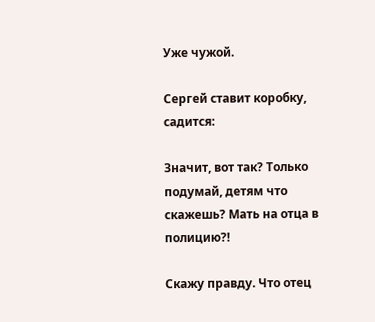Уже чужой.

Сергей ставит коробку, садится:

Значит, вот так? Только подумай, детям что скажешь? Мать на отца в полицию?!

Скажу правду. Что отец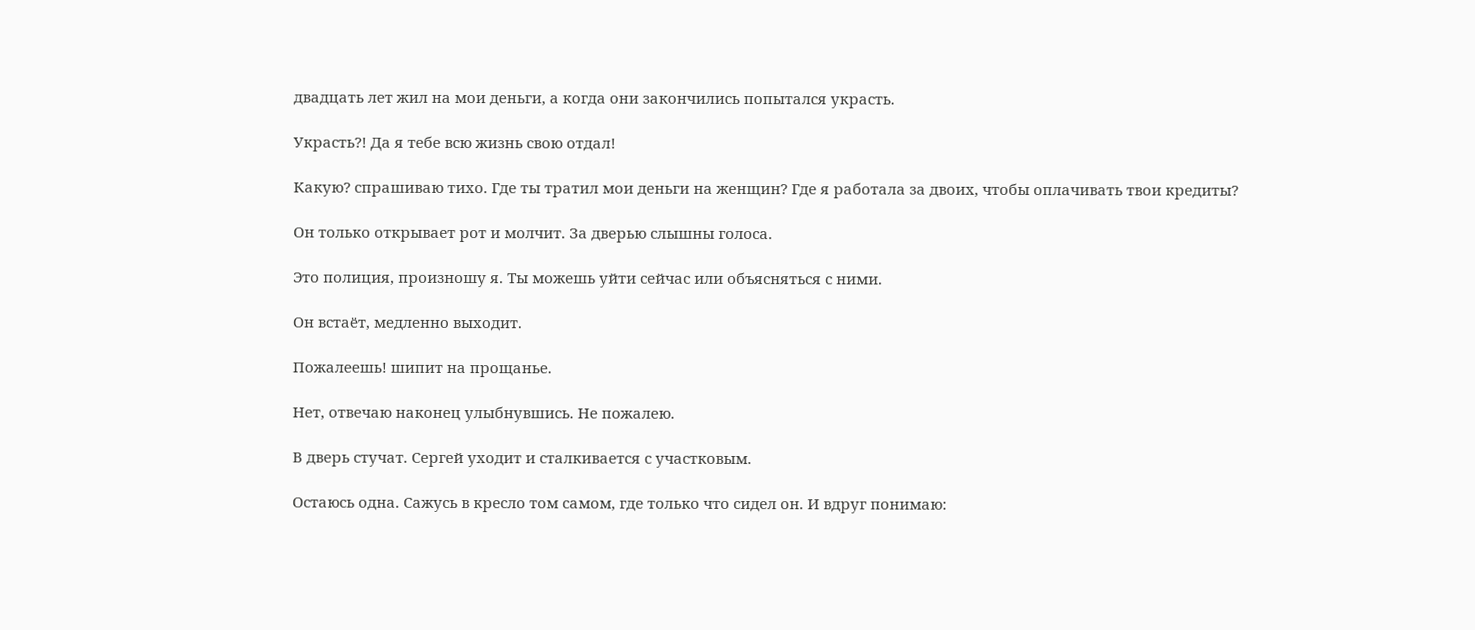двадцать лет жил на мои деньги, а когда они закончились попытался украсть.

Украсть?! Да я тебе всю жизнь свою отдал!

Какую? спрашиваю тихо. Где ты тратил мои деньги на женщин? Где я работала за двоих, чтобы оплачивать твои кредиты?

Он только открывает рот и молчит. За дверью слышны голоса.

Это полиция, произношу я. Ты можешь уйти сейчас или объясняться с ними.

Он встаёт, медленно выходит.

Пожалеешь! шипит на прощанье.

Нет, отвечаю наконец улыбнувшись. Не пожалею.

В дверь стучат. Сергей уходит и сталкивается с участковым.

Остаюсь одна. Сажусь в кресло том самом, где только что сидел он. И вдруг понимаю: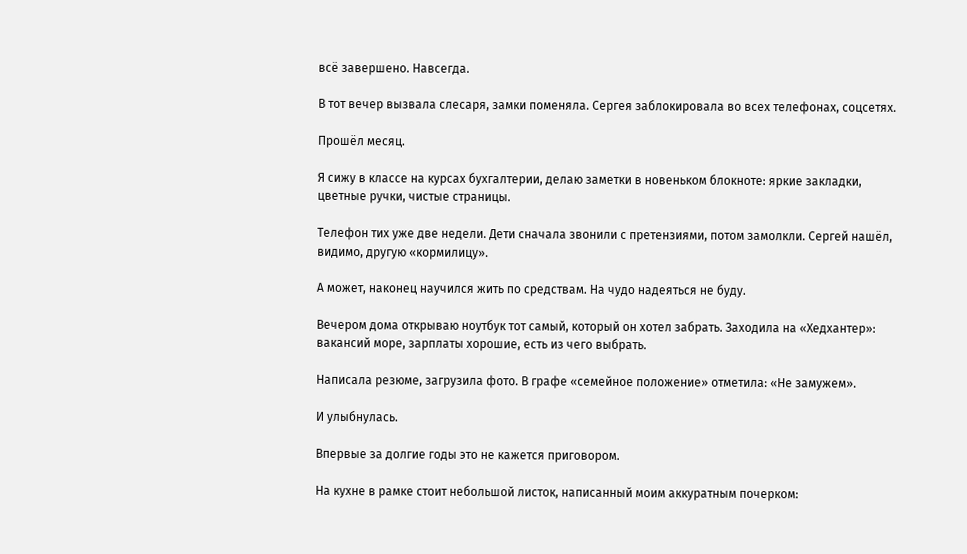всё завершено. Навсегда.

В тот вечер вызвала слесаря, замки поменяла. Сергея заблокировала во всех телефонах, соцсетях.

Прошёл месяц.

Я сижу в классе на курсах бухгалтерии, делаю заметки в новеньком блокноте: яркие закладки, цветные ручки, чистые страницы.

Телефон тих уже две недели. Дети сначала звонили с претензиями, потом замолкли. Сергей нашёл, видимо, другую «кормилицу».

А может, наконец научился жить по средствам. На чудо надеяться не буду.

Вечером дома открываю ноутбук тот самый, который он хотел забрать. Заходила на «Хедхантер»: вакансий море, зарплаты хорошие, есть из чего выбрать.

Написала резюме, загрузила фото. В графе «семейное положение» отметила: «Не замужем».

И улыбнулась.

Впервые за долгие годы это не кажется приговором.

На кухне в рамке стоит небольшой листок, написанный моим аккуратным почерком: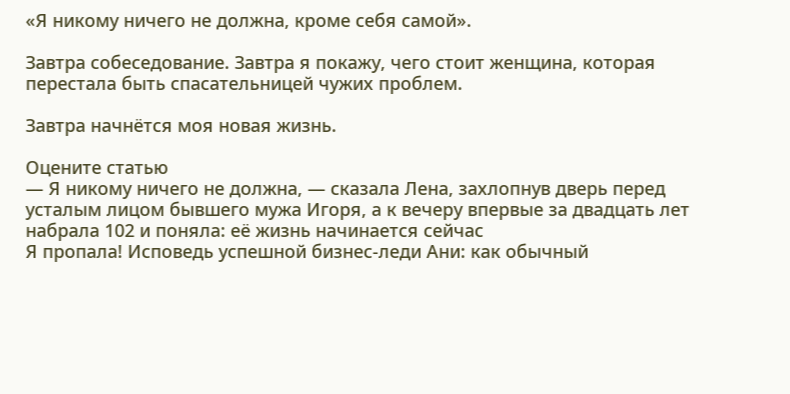«Я никому ничего не должна, кроме себя самой».

Завтра собеседование. Завтра я покажу, чего стоит женщина, которая перестала быть спасательницей чужих проблем.

Завтра начнётся моя новая жизнь.

Оцените статью
— Я никому ничего не должна, — сказала Лена, захлопнув дверь перед усталым лицом бывшего мужа Игоря, а к вечеру впервые за двадцать лет набрала 102 и поняла: её жизнь начинается сейчас
Я пропала! Исповедь успешной бизнес-леди Ани: как обычный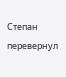Степан перевернул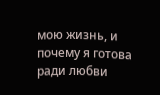мою жизнь, и почему я готова ради любви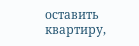оставить квартиру,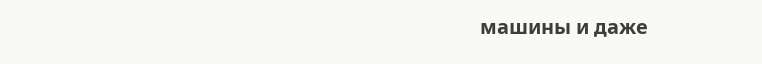машины и даже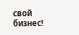свой бизнес!